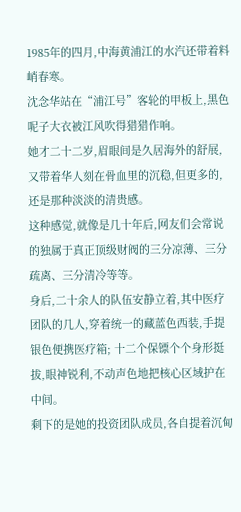1985年的四月,中海黄浦江的水汽还带着料峭春寒。
沈念华站在“浦江号”客轮的甲板上,黑色呢子大衣被江风吹得猎猎作响。
她才二十二岁,眉眼间是久居海外的舒展,又带着华人刻在骨血里的沉稳,但更多的,还是那种淡淡的清贵感。
这种感觉,就像是几十年后,网友们会常说的独属于真正顶级财阀的三分凉薄、三分疏离、三分清冷等等。
身后,二十余人的队伍安静立着,其中医疗团队的几人,穿着统一的藏蓝色西装,手提银色便携医疗箱; 十二个保镖个个身形挺拔,眼神锐利,不动声色地把核心区域护在中间。
剩下的是她的投资团队成员,各自提着沉甸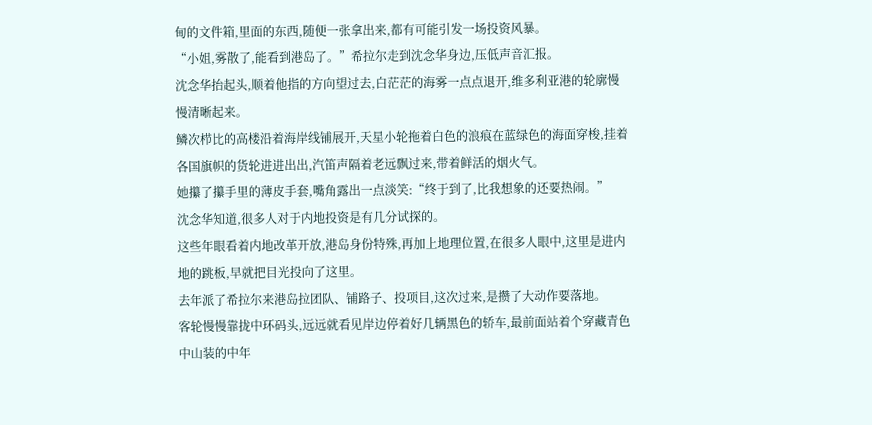甸的文件箱,里面的东西,随便一张拿出来,都有可能引发一场投资风暴。
“小姐,雾散了,能看到港岛了。”希拉尔走到沈念华身边,压低声音汇报。
沈念华抬起头,顺着他指的方向望过去,白茫茫的海雾一点点退开,维多利亚港的轮廓慢慢清晰起来。
鳞次栉比的高楼沿着海岸线铺展开,天星小轮拖着白色的浪痕在蓝绿色的海面穿梭,挂着各国旗帜的货轮进进出出,汽笛声隔着老远飘过来,带着鲜活的烟火气。
她攥了攥手里的薄皮手套,嘴角露出一点淡笑:“终于到了,比我想象的还要热闹。”
沈念华知道,很多人对于内地投资是有几分试探的。
这些年眼看着内地改革开放,港岛身份特殊,再加上地理位置,在很多人眼中,这里是进内地的跳板,早就把目光投向了这里。
去年派了希拉尔来港岛拉团队、铺路子、投项目,这次过来,是攒了大动作要落地。
客轮慢慢靠拢中环码头,远远就看见岸边停着好几辆黑色的轿车,最前面站着个穿藏青色中山装的中年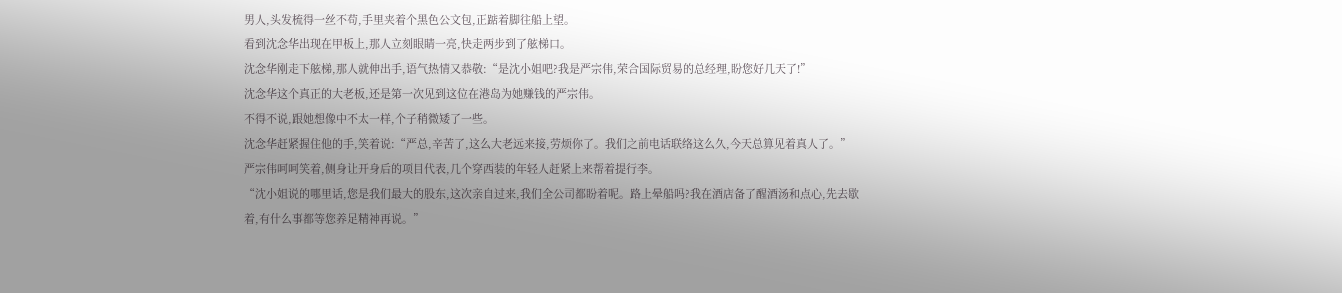男人,头发梳得一丝不苟,手里夹着个黑色公文包,正踮着脚往船上望。
看到沈念华出现在甲板上,那人立刻眼睛一亮,快走两步到了舷梯口。
沈念华刚走下舷梯,那人就伸出手,语气热情又恭敬:“是沈小姐吧?我是严宗伟,荣合国际贸易的总经理,盼您好几天了!”
沈念华这个真正的大老板,还是第一次见到这位在港岛为她赚钱的严宗伟。
不得不说,跟她想像中不太一样,个子稍微矮了一些。
沈念华赶紧握住他的手,笑着说:“严总,辛苦了,这么大老远来接,劳烦你了。我们之前电话联络这么久,今天总算见着真人了。”
严宗伟呵呵笑着,侧身让开身后的项目代表,几个穿西装的年轻人赶紧上来帮着提行李。
“沈小姐说的哪里话,您是我们最大的股东,这次亲自过来,我们全公司都盼着呢。路上晕船吗?我在酒店备了醒酒汤和点心,先去歇着,有什么事都等您养足精神再说。”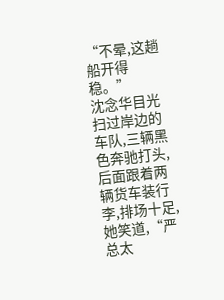“不晕,这趟船开得稳。”
沈念华目光扫过岸边的车队,三辆黑色奔驰打头,后面跟着两辆货车装行李,排场十足,她笑道,“严总太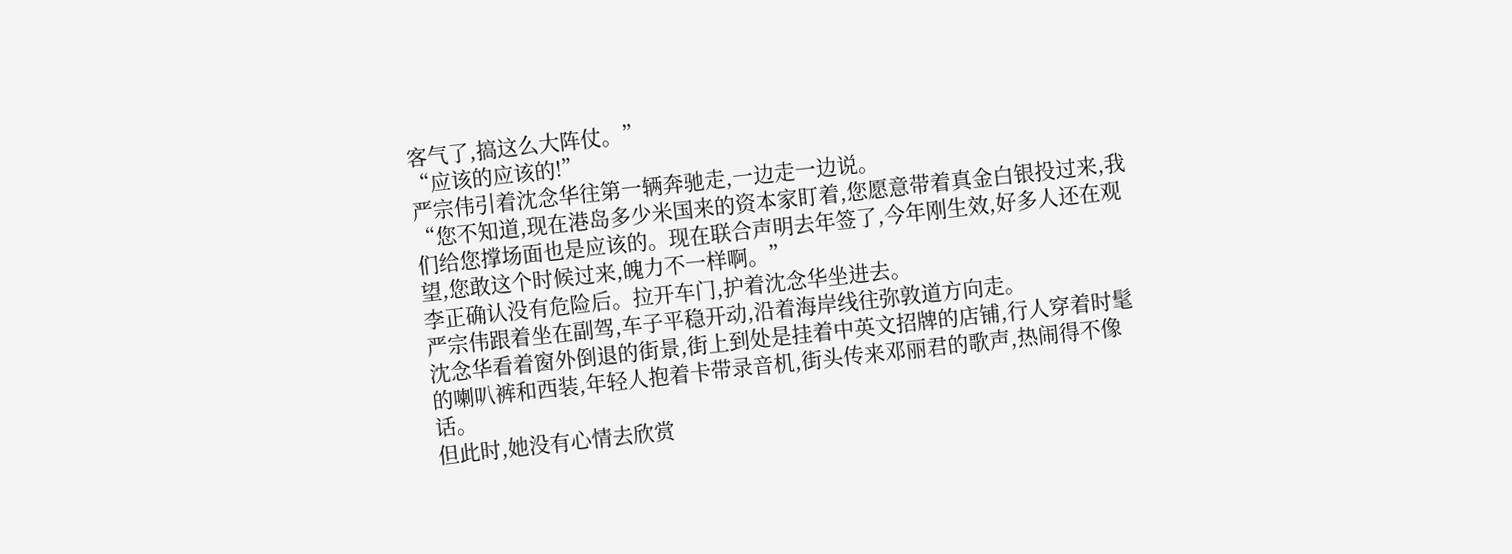客气了,搞这么大阵仗。”
“应该的应该的!”
严宗伟引着沈念华往第一辆奔驰走,一边走一边说。
“您不知道,现在港岛多少米国来的资本家盯着,您愿意带着真金白银投过来,我们给您撑场面也是应该的。现在联合声明去年签了,今年刚生效,好多人还在观望,您敢这个时候过来,魄力不一样啊。”
李正确认没有危险后。拉开车门,护着沈念华坐进去。
严宗伟跟着坐在副驾,车子平稳开动,沿着海岸线往弥敦道方向走。
沈念华看着窗外倒退的街景,街上到处是挂着中英文招牌的店铺,行人穿着时髦的喇叭裤和西装,年轻人抱着卡带录音机,街头传来邓丽君的歌声,热闹得不像话。
但此时,她没有心情去欣赏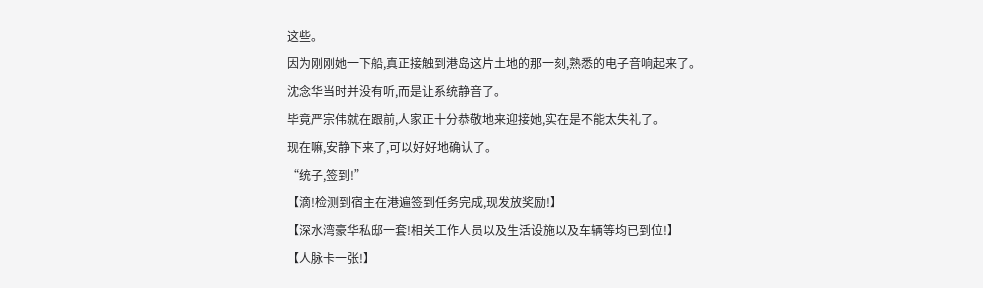这些。
因为刚刚她一下船,真正接触到港岛这片土地的那一刻,熟悉的电子音响起来了。
沈念华当时并没有听,而是让系统静音了。
毕竟严宗伟就在跟前,人家正十分恭敬地来迎接她,实在是不能太失礼了。
现在嘛,安静下来了,可以好好地确认了。
“统子,签到!”
【滴!检测到宿主在港遍签到任务完成,现发放奖励!】
【深水湾豪华私邸一套!相关工作人员以及生活设施以及车辆等均已到位!】
【人脉卡一张!】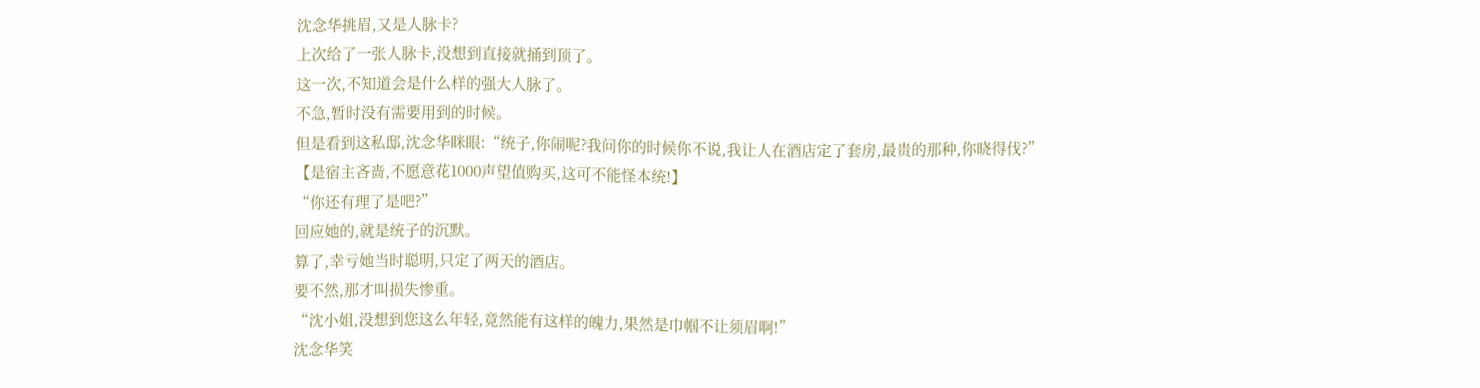沈念华挑眉,又是人脉卡?
上次给了一张人脉卡,没想到直接就捅到顶了。
这一次,不知道会是什么样的强大人脉了。
不急,暂时没有需要用到的时候。
但是看到这私邸,沈念华眯眼:“统子,你闹呢?我问你的时候你不说,我让人在酒店定了套房,最贵的那种,你晓得伐?”
【是宿主吝啬,不愿意花1000声望值购买,这可不能怪本统!】
“你还有理了是吧?”
回应她的,就是统子的沉默。
算了,幸亏她当时聪明,只定了两天的酒店。
要不然,那才叫损失惨重。
“沈小姐,没想到您这么年轻,竟然能有这样的魄力,果然是巾帼不让须眉啊!”
沈念华笑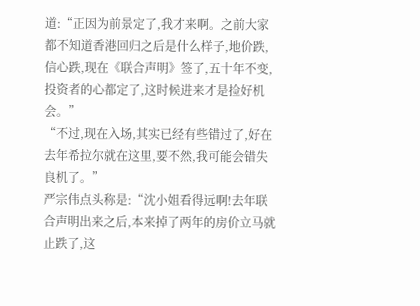道:“正因为前景定了,我才来啊。之前大家都不知道香港回归之后是什么样子,地价跌,信心跌,现在《联合声明》签了,五十年不变,投资者的心都定了,这时候进来才是捡好机会。”
“不过,现在入场,其实已经有些错过了,好在去年希拉尔就在这里,要不然,我可能会错失良机了。”
严宗伟点头称是:“沈小姐看得远啊!去年联合声明出来之后,本来掉了两年的房价立马就止跌了,这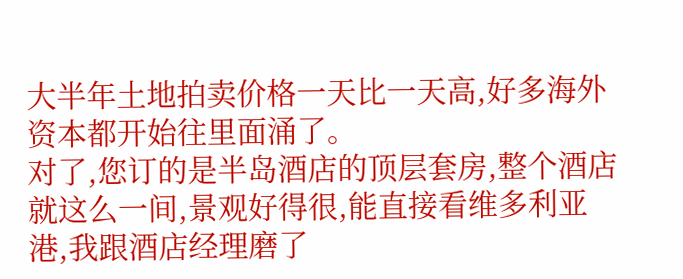大半年土地拍卖价格一天比一天高,好多海外资本都开始往里面涌了。
对了,您订的是半岛酒店的顶层套房,整个酒店就这么一间,景观好得很,能直接看维多利亚港,我跟酒店经理磨了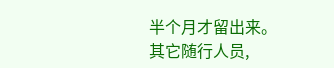半个月才留出来。其它随行人员,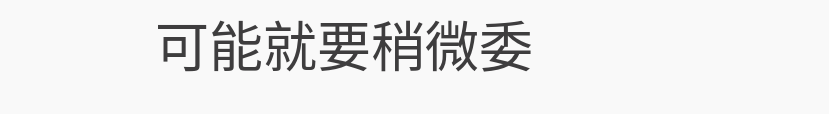可能就要稍微委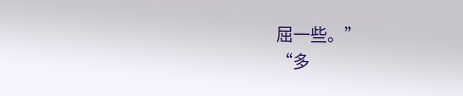屈一些。”
“多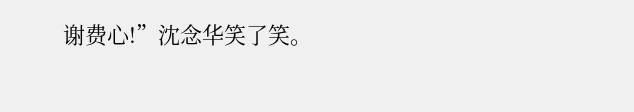谢费心!”沈念华笑了笑。